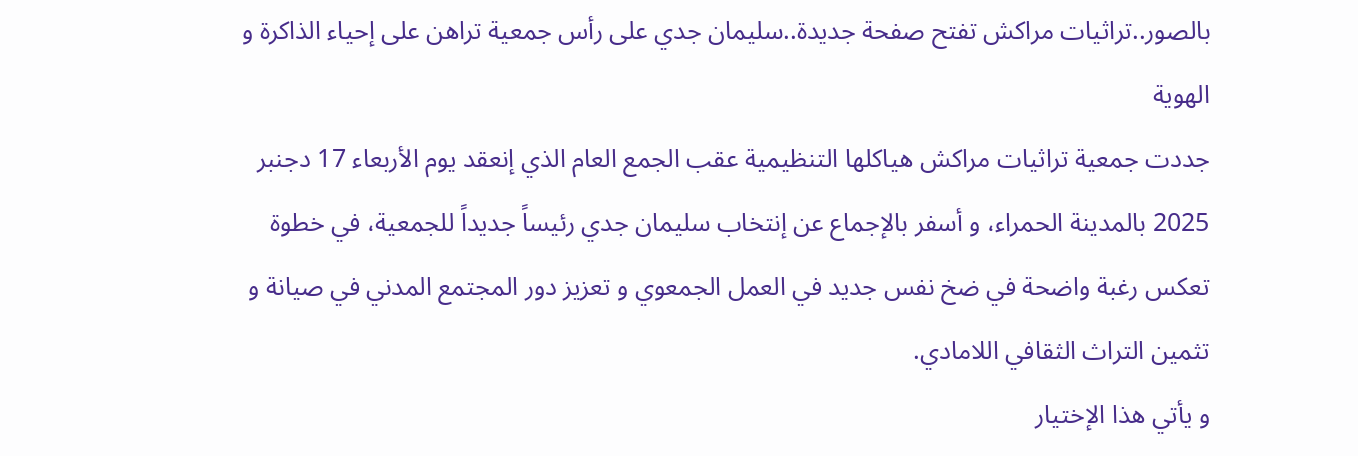بالصور..تراثيات مراكش تفتح صفحة جديدة..سليمان جدي على رأس جمعية تراهن على إحياء الذاكرة و الهوية
جددت جمعية تراثيات مراكش هياكلها التنظيمية عقب الجمع العام الذي إنعقد يوم الأربعاء 17 دجنبر 2025 بالمدينة الحمراء، و أسفر بالإجماع عن إنتخاب سليمان جدي رئيساً جديداً للجمعية، في خطوة تعكس رغبة واضحة في ضخ نفس جديد في العمل الجمعوي و تعزيز دور المجتمع المدني في صيانة و تثمين التراث الثقافي اللامادي.
و يأتي هذا الإختيار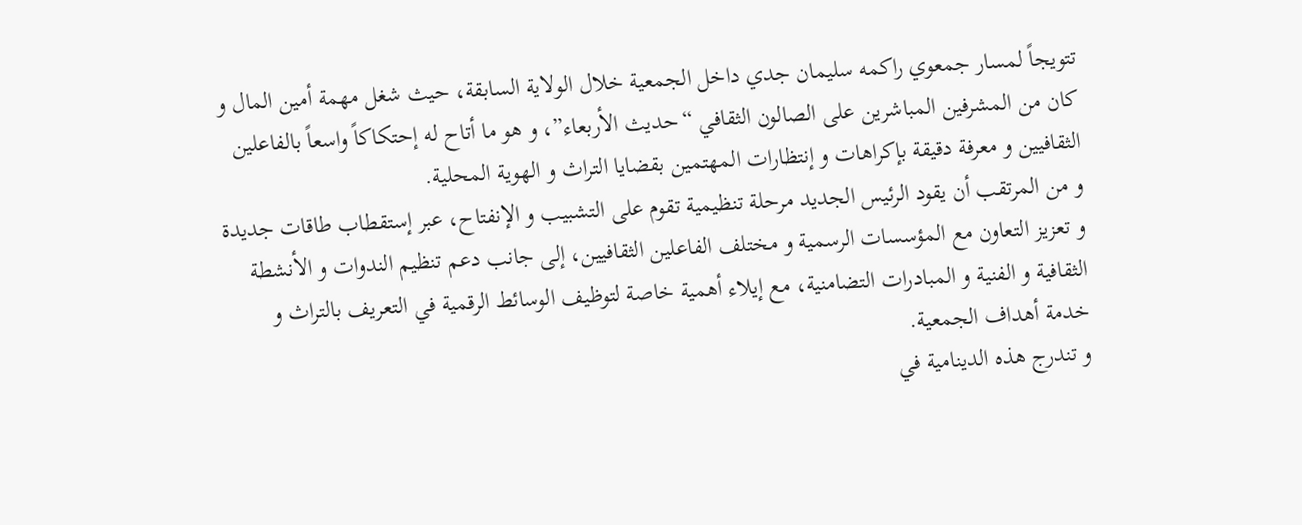تتويجاً لمسار جمعوي راكمه سليمان جدي داخل الجمعية خلال الولاية السابقة، حيث شغل مهمة أمين المال و كان من المشرفين المباشرين على الصالون الثقافي “حديث الأربعاء”، و هو ما أتاح له إحتكاكاً واسعاً بالفاعلين الثقافيين و معرفة دقيقة بإكراهات و إنتظارات المهتمين بقضايا التراث و الهوية المحلية.
و من المرتقب أن يقود الرئيس الجديد مرحلة تنظيمية تقوم على التشبيب و الإنفتاح، عبر إستقطاب طاقات جديدة و تعزيز التعاون مع المؤسسات الرسمية و مختلف الفاعلين الثقافيين، إلى جانب دعم تنظيم الندوات و الأنشطة الثقافية و الفنية و المبادرات التضامنية، مع إيلاء أهمية خاصة لتوظيف الوسائط الرقمية في التعريف بالتراث و خدمة أهداف الجمعية.
و تندرج هذه الدينامية في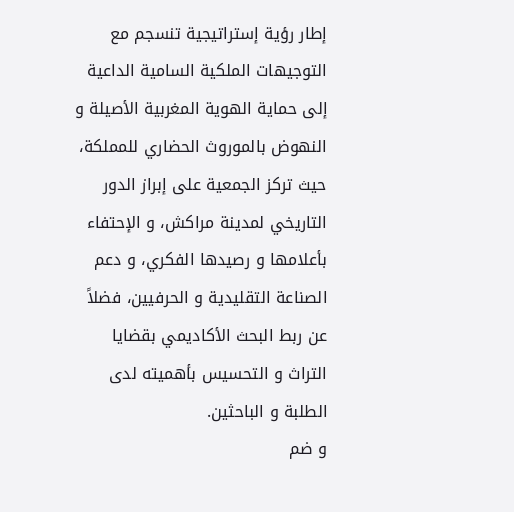إطار رؤية إستراتيجية تنسجم مع التوجيهات الملكية السامية الداعية إلى حماية الهوية المغربية الأصيلة و النهوض بالموروث الحضاري للمملكة، حيث تركز الجمعية على إبراز الدور التاريخي لمدينة مراكش، و الإحتفاء بأعلامها و رصيدها الفكري، و دعم الصناعة التقليدية و الحرفيين، فضلاً عن ربط البحث الأكاديمي بقضايا التراث و التحسيس بأهميته لدى الطلبة و الباحثين.
و ضم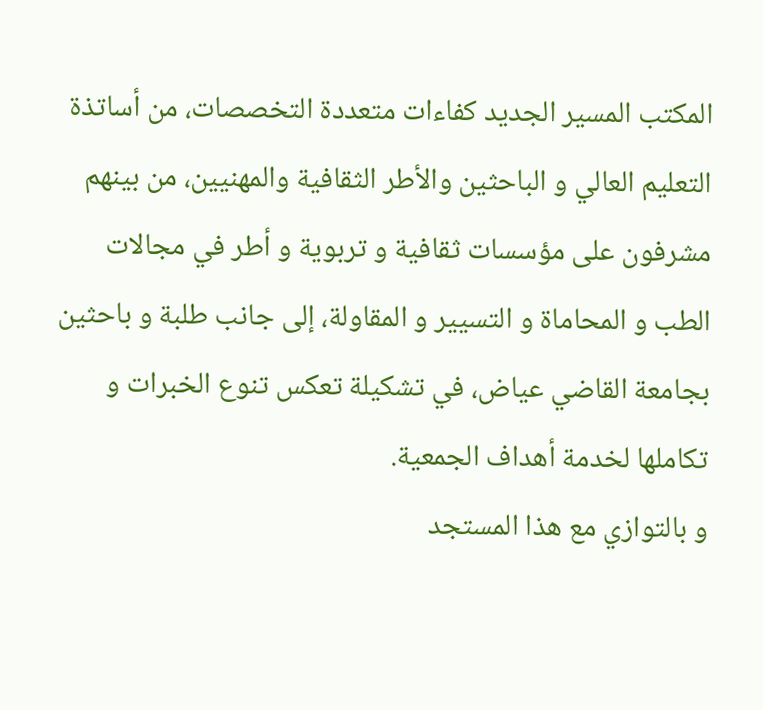المكتب المسير الجديد كفاءات متعددة التخصصات، من أساتذة التعليم العالي و الباحثين والأطر الثقافية والمهنيين، من بينهم مشرفون على مؤسسات ثقافية و تربوية و أطر في مجالات الطب و المحاماة و التسيير و المقاولة، إلى جانب طلبة و باحثين بجامعة القاضي عياض، في تشكيلة تعكس تنوع الخبرات و تكاملها لخدمة أهداف الجمعية.
و بالتوازي مع هذا المستجد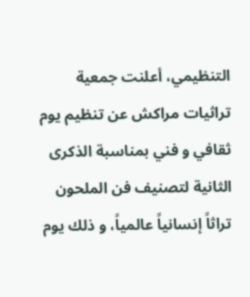التنظيمي، أعلنت جمعية تراثيات مراكش عن تنظيم يوم ثقافي و فني بمناسبة الذكرى الثانية لتصنيف فن الملحون تراثاً إنسانياً عالمياً، و ذلك يوم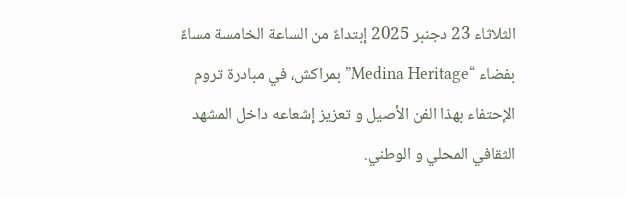الثلاثاء 23 دجنبر 2025 إبتداءً من الساعة الخامسة مساءً بفضاء “Medina Heritage” بمراكش، في مبادرة تروم الإحتفاء بهذا الفن الأصيل و تعزيز إشعاعه داخل المشهد الثقافي المحلي و الوطني.